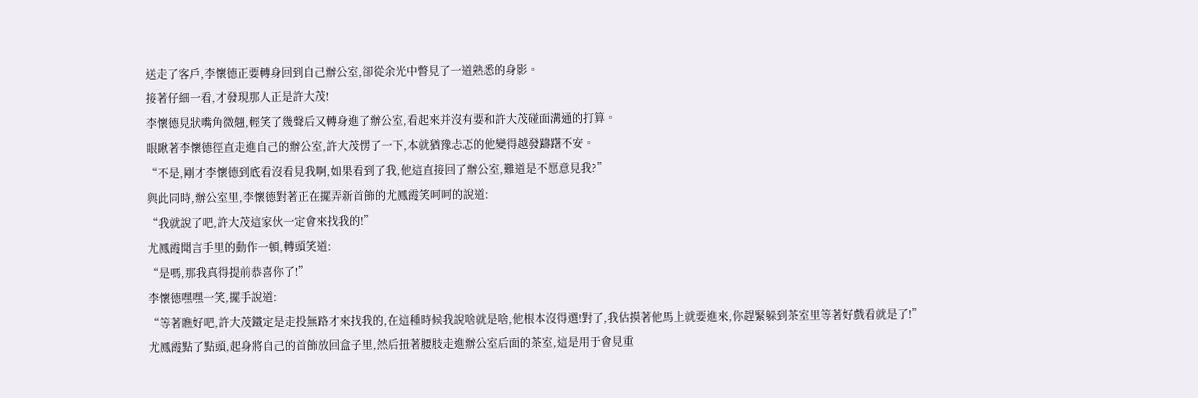送走了客戶,李懷德正要轉身回到自己辦公室,卻從余光中瞥見了一道熟悉的身影。
接著仔細一看,才發現那人正是許大茂!
李懷德見狀嘴角微翹,輕笑了幾聲后又轉身進了辦公室,看起來并沒有要和許大茂碰面溝通的打算。
眼瞅著李懷德徑直走進自己的辦公室,許大茂愣了一下,本就猶豫忐忑的他變得越發躊躇不安。
“不是,剛才李懷德到底看沒看見我啊,如果看到了我,他這直接回了辦公室,難道是不愿意見我?”
與此同時,辦公室里,李懷德對著正在擺弄新首飾的尤鳳霞笑呵呵的說道:
“我就說了吧,許大茂這家伙一定會來找我的!”
尤鳳霞聞言手里的動作一頓,轉頭笑道:
“是嗎,那我真得提前恭喜你了!”
李懷德嘿嘿一笑,擺手說道:
“等著瞧好吧,許大茂鐵定是走投無路才來找我的,在這種時候我說啥就是啥,他根本沒得選!對了,我估摸著他馬上就要進來,你趕緊躲到茶室里等著好戲看就是了!”
尤鳳霞點了點頭,起身將自己的首飾放回盒子里,然后扭著腰肢走進辦公室后面的茶室,這是用于會見重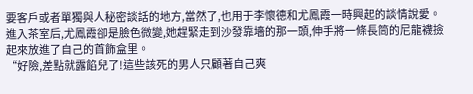要客戶或者單獨與人秘密談話的地方,當然了,也用于李懷德和尤鳳霞一時興起的談情說愛。
進入茶室后,尤鳳霞卻是臉色微變,她趕緊走到沙發靠墻的那一頭,伸手將一條長筒的尼龍襪撿起來放進了自己的首飾盒里。
“好險,差點就露餡兒了!這些該死的男人只顧著自己爽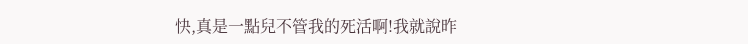快,真是一點兒不管我的死活啊!我就說昨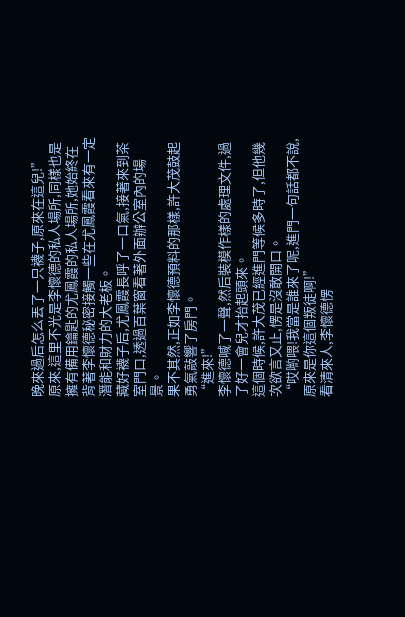晚來過后怎么丟了一只襪子,原來在這兒!”
原來,這里不光是李懷德的私人場所,同樣也是擁有備用鑰匙的尤鳳霞的私人場所,她始終在背著李懷德秘密接觸一些在尤鳳霞看來有一定潛能和財力的大老板。
藏好襪子后,尤鳳霞長呼了一口氣,接著來到茶室門口,透過百葉窗看著外面辦公室內的場景。
果不其然,正如李懷德預料的那樣,許大茂鼓起勇氣敲響了房門。
“進來!”
李懷德喊了一聲,然后裝模作樣的處理文件,過了好一會兒才抬起頭來。
這個時候,許大茂已經進門等候多時了,但他幾次欲言又止,愣是沒敢開口。
“哎喲喂!我當是誰來了呢,進門一句話都不說,原來是你這個叛徒啊!”
看清來人,李懷德愣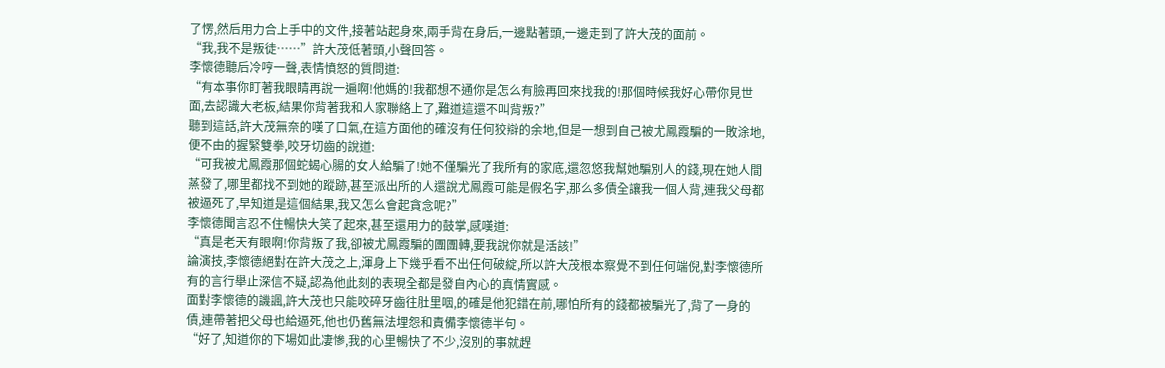了愣,然后用力合上手中的文件,接著站起身來,兩手背在身后,一邊點著頭,一邊走到了許大茂的面前。
“我,我不是叛徒……”許大茂低著頭,小聲回答。
李懷德聽后冷哼一聲,表情憤怒的質問道:
“有本事你盯著我眼睛再說一遍啊!他媽的!我都想不通你是怎么有臉再回來找我的!那個時候我好心帶你見世面,去認識大老板,結果你背著我和人家聯絡上了,難道這還不叫背叛?”
聽到這話,許大茂無奈的嘆了口氣,在這方面他的確沒有任何狡辯的余地,但是一想到自己被尤鳳霞騙的一敗涂地,便不由的握緊雙拳,咬牙切齒的說道:
“可我被尤鳳霞那個蛇蝎心腸的女人給騙了!她不僅騙光了我所有的家底,還忽悠我幫她騙別人的錢,現在她人間蒸發了,哪里都找不到她的蹤跡,甚至派出所的人還說尤鳳霞可能是假名字,那么多債全讓我一個人背,連我父母都被逼死了,早知道是這個結果,我又怎么會起貪念呢?”
李懷德聞言忍不住暢快大笑了起來,甚至還用力的鼓掌,感嘆道:
“真是老天有眼啊!你背叛了我,卻被尤鳳霞騙的團團轉,要我說你就是活該!”
論演技,李懷德絕對在許大茂之上,渾身上下幾乎看不出任何破綻,所以許大茂根本察覺不到任何端倪,對李懷德所有的言行舉止深信不疑,認為他此刻的表現全都是發自內心的真情實感。
面對李懷德的譏諷,許大茂也只能咬碎牙齒往肚里咽,的確是他犯錯在前,哪怕所有的錢都被騙光了,背了一身的債,連帶著把父母也給逼死,他也仍舊無法埋怨和責備李懷德半句。
“好了,知道你的下場如此凄慘,我的心里暢快了不少,沒別的事就趕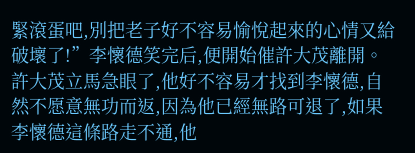緊滾蛋吧,別把老子好不容易愉悅起來的心情又給破壞了!”李懷德笑完后,便開始催許大茂離開。
許大茂立馬急眼了,他好不容易才找到李懷德,自然不愿意無功而返,因為他已經無路可退了,如果李懷德這條路走不通,他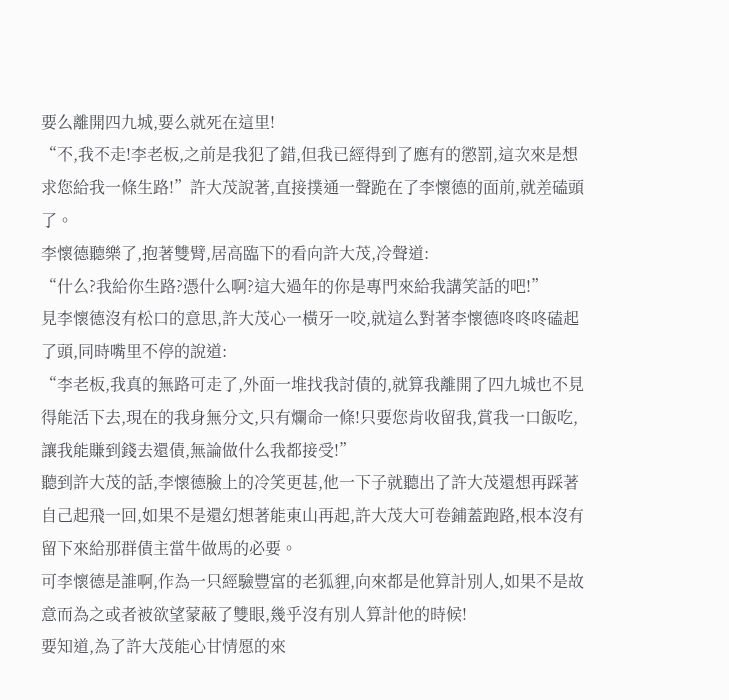要么離開四九城,要么就死在這里!
“不,我不走!李老板,之前是我犯了錯,但我已經得到了應有的懲罰,這次來是想求您給我一條生路!”許大茂說著,直接撲通一聲跪在了李懷德的面前,就差磕頭了。
李懷德聽樂了,抱著雙臂,居高臨下的看向許大茂,冷聲道:
“什么?我給你生路?憑什么啊?這大過年的你是專門來給我講笑話的吧!”
見李懷德沒有松口的意思,許大茂心一橫牙一咬,就這么對著李懷德咚咚咚磕起了頭,同時嘴里不停的說道:
“李老板,我真的無路可走了,外面一堆找我討債的,就算我離開了四九城也不見得能活下去,現在的我身無分文,只有爛命一條!只要您肯收留我,賞我一口飯吃,讓我能賺到錢去還債,無論做什么我都接受!”
聽到許大茂的話,李懷德臉上的冷笑更甚,他一下子就聽出了許大茂還想再踩著自己起飛一回,如果不是還幻想著能東山再起,許大茂大可卷鋪蓋跑路,根本沒有留下來給那群債主當牛做馬的必要。
可李懷德是誰啊,作為一只經驗豐富的老狐貍,向來都是他算計別人,如果不是故意而為之或者被欲望蒙蔽了雙眼,幾乎沒有別人算計他的時候!
要知道,為了許大茂能心甘情愿的來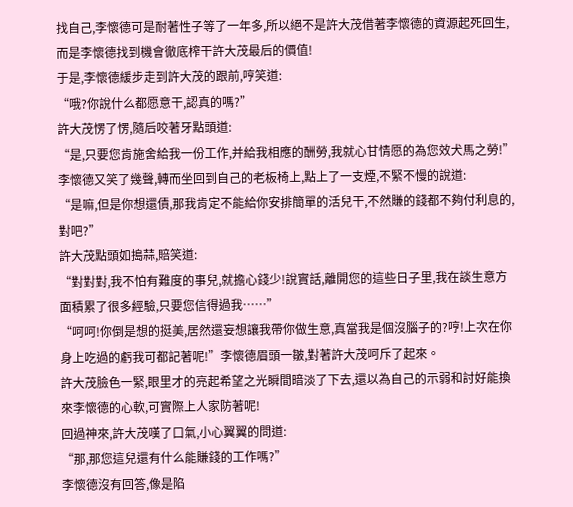找自己,李懷德可是耐著性子等了一年多,所以絕不是許大茂借著李懷德的資源起死回生,而是李懷德找到機會徹底榨干許大茂最后的價值!
于是,李懷德緩步走到許大茂的跟前,哼笑道:
“哦?你說什么都愿意干,認真的嗎?”
許大茂愣了愣,隨后咬著牙點頭道:
“是,只要您肯施舍給我一份工作,并給我相應的酬勞,我就心甘情愿的為您效犬馬之勞!”
李懷德又笑了幾聲,轉而坐回到自己的老板椅上,點上了一支煙,不緊不慢的說道:
“是嘛,但是你想還債,那我肯定不能給你安排簡單的活兒干,不然賺的錢都不夠付利息的,對吧?”
許大茂點頭如搗蒜,賠笑道:
“對對對,我不怕有難度的事兒,就擔心錢少!說實話,離開您的這些日子里,我在談生意方面積累了很多經驗,只要您信得過我……”
“呵呵!你倒是想的挺美,居然還妄想讓我帶你做生意,真當我是個沒腦子的?哼!上次在你身上吃過的虧我可都記著呢!”李懷德眉頭一皺,對著許大茂呵斥了起來。
許大茂臉色一緊,眼里才的亮起希望之光瞬間暗淡了下去,還以為自己的示弱和討好能換來李懷德的心軟,可實際上人家防著呢!
回過神來,許大茂嘆了口氣,小心翼翼的問道:
“那,那您這兒還有什么能賺錢的工作嗎?”
李懷德沒有回答,像是陷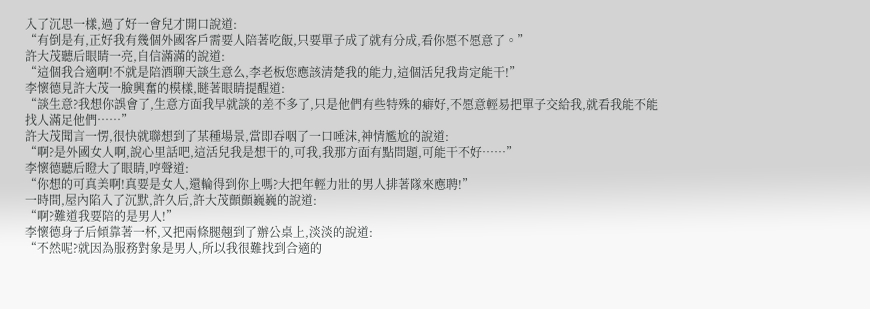入了沉思一樣,過了好一會兒才開口說道:
“有倒是有,正好我有幾個外國客戶需要人陪著吃飯,只要單子成了就有分成,看你愿不愿意了。”
許大茂聽后眼睛一亮,自信滿滿的說道:
“這個我合適啊!不就是陪酒聊天談生意么,李老板您應該清楚我的能力,這個活兒我肯定能干!”
李懷德見許大茂一臉興奮的模樣,瞇著眼睛提醒道:
“談生意?我想你誤會了,生意方面我早就談的差不多了,只是他們有些特殊的癖好,不愿意輕易把單子交給我,就看我能不能找人滿足他們……”
許大茂聞言一愣,很快就聯想到了某種場景,當即吞咽了一口唾沫,神情尷尬的說道:
“啊?是外國女人啊,說心里話吧,這活兒我是想干的,可我,我那方面有點問題,可能干不好……”
李懷德聽后瞪大了眼睛,哼聲道:
“你想的可真美啊!真要是女人,還輪得到你上嗎?大把年輕力壯的男人排著隊來應聘!”
一時間,屋內陷入了沉默,許久后,許大茂顫顫巍巍的說道:
“啊?難道我要陪的是男人!”
李懷德身子后傾靠著一杯,又把兩條腿翹到了辦公桌上,淡淡的說道:
“不然呢?就因為服務對象是男人,所以我很難找到合適的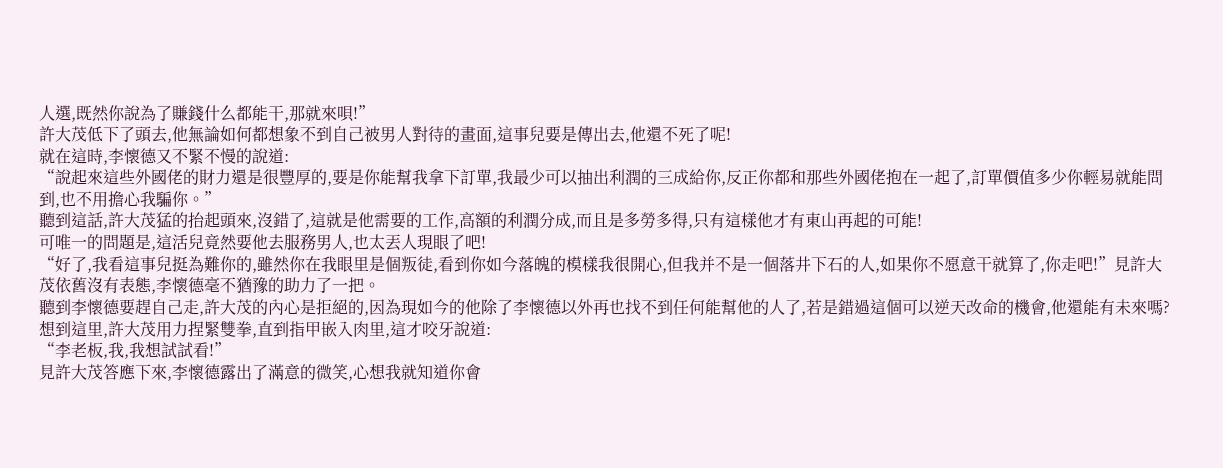人選,既然你說為了賺錢什么都能干,那就來唄!”
許大茂低下了頭去,他無論如何都想象不到自己被男人對待的畫面,這事兒要是傳出去,他還不死了呢!
就在這時,李懷德又不緊不慢的說道:
“說起來這些外國佬的財力還是很豐厚的,要是你能幫我拿下訂單,我最少可以抽出利潤的三成給你,反正你都和那些外國佬抱在一起了,訂單價值多少你輕易就能問到,也不用擔心我騙你。”
聽到這話,許大茂猛的抬起頭來,沒錯了,這就是他需要的工作,高額的利潤分成,而且是多勞多得,只有這樣他才有東山再起的可能!
可唯一的問題是,這活兒竟然要他去服務男人,也太丟人現眼了吧!
“好了,我看這事兒挺為難你的,雖然你在我眼里是個叛徒,看到你如今落魄的模樣我很開心,但我并不是一個落井下石的人,如果你不愿意干就算了,你走吧!”見許大茂依舊沒有表態,李懷德毫不猶豫的助力了一把。
聽到李懷德要趕自己走,許大茂的內心是拒絕的,因為現如今的他除了李懷德以外再也找不到任何能幫他的人了,若是錯過這個可以逆天改命的機會,他還能有未來嗎?
想到這里,許大茂用力捏緊雙拳,直到指甲嵌入肉里,這才咬牙說道:
“李老板,我,我想試試看!”
見許大茂答應下來,李懷德露出了滿意的微笑,心想我就知道你會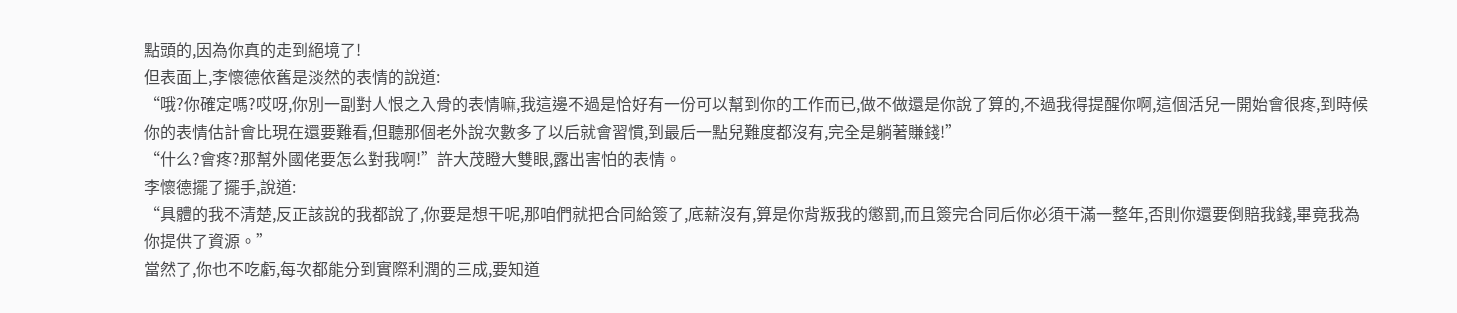點頭的,因為你真的走到絕境了!
但表面上,李懷德依舊是淡然的表情的說道:
“哦?你確定嗎?哎呀,你別一副對人恨之入骨的表情嘛,我這邊不過是恰好有一份可以幫到你的工作而已,做不做還是你說了算的,不過我得提醒你啊,這個活兒一開始會很疼,到時候你的表情估計會比現在還要難看,但聽那個老外說次數多了以后就會習慣,到最后一點兒難度都沒有,完全是躺著賺錢!”
“什么?會疼?那幫外國佬要怎么對我啊!”許大茂瞪大雙眼,露出害怕的表情。
李懷德擺了擺手,說道:
“具體的我不清楚,反正該說的我都說了,你要是想干呢,那咱們就把合同給簽了,底薪沒有,算是你背叛我的懲罰,而且簽完合同后你必須干滿一整年,否則你還要倒賠我錢,畢竟我為你提供了資源。”
當然了,你也不吃虧,每次都能分到實際利潤的三成,要知道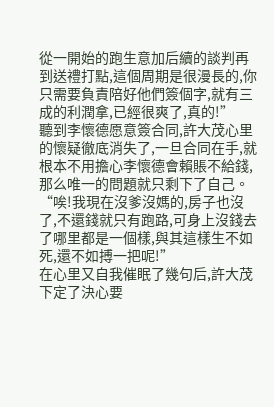從一開始的跑生意加后續的談判再到送禮打點,這個周期是很漫長的,你只需要負責陪好他們簽個字,就有三成的利潤拿,已經很爽了,真的!”
聽到李懷德愿意簽合同,許大茂心里的懷疑徹底消失了,一旦合同在手,就根本不用擔心李懷德會賴賬不給錢,那么唯一的問題就只剩下了自己。
“唉!我現在沒爹沒媽的,房子也沒了,不還錢就只有跑路,可身上沒錢去了哪里都是一個樣,與其這樣生不如死,還不如搏一把呢!”
在心里又自我催眠了幾句后,許大茂下定了決心要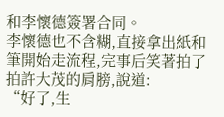和李懷德簽署合同。
李懷德也不含糊,直接拿出紙和筆開始走流程,完事后笑著拍了拍許大茂的肩膀,說道:
“好了,生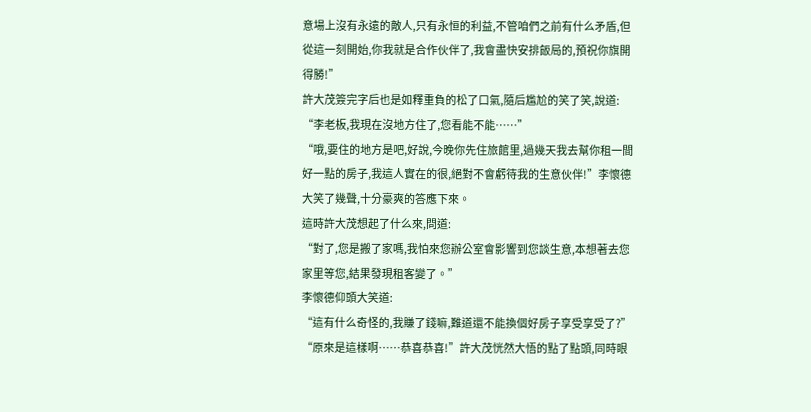意場上沒有永遠的敵人,只有永恒的利益,不管咱們之前有什么矛盾,但從這一刻開始,你我就是合作伙伴了,我會盡快安排飯局的,預祝你旗開得勝!”
許大茂簽完字后也是如釋重負的松了口氣,隨后尷尬的笑了笑,說道:
“李老板,我現在沒地方住了,您看能不能……”
“哦,要住的地方是吧,好說,今晚你先住旅館里,過幾天我去幫你租一間好一點的房子,我這人實在的很,絕對不會虧待我的生意伙伴!”李懷德大笑了幾聲,十分豪爽的答應下來。
這時許大茂想起了什么來,問道:
“對了,您是搬了家嗎,我怕來您辦公室會影響到您談生意,本想著去您家里等您,結果發現租客變了。”
李懷德仰頭大笑道:
“這有什么奇怪的,我賺了錢嘛,難道還不能換個好房子享受享受了?”
“原來是這樣啊……恭喜恭喜!”許大茂恍然大悟的點了點頭,同時眼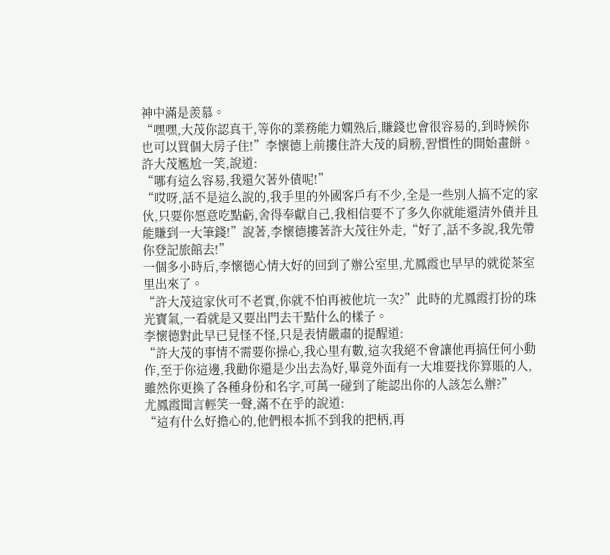神中滿是羨慕。
“嘿嘿,大茂你認真干,等你的業務能力嫻熟后,賺錢也會很容易的,到時候你也可以買個大房子住!”李懷德上前摟住許大茂的肩膀,習慣性的開始畫餅。
許大茂尷尬一笑,說道:
“哪有這么容易,我還欠著外債呢!”
“哎呀,話不是這么說的,我手里的外國客戶有不少,全是一些別人搞不定的家伙,只要你愿意吃點虧,舍得奉獻自己,我相信要不了多久你就能還清外債并且能賺到一大筆錢!”說著,李懷德摟著許大茂往外走,“好了,話不多說,我先帶你登記旅館去!”
一個多小時后,李懷德心情大好的回到了辦公室里,尤鳳霞也早早的就從茶室里出來了。
“許大茂這家伙可不老實,你就不怕再被他坑一次?”此時的尤鳳霞打扮的珠光寶氣,一看就是又要出門去干點什么的樣子。
李懷德對此早已見怪不怪,只是表情嚴肅的提醒道:
“許大茂的事情不需要你操心,我心里有數,這次我絕不會讓他再搞任何小動作,至于你這邊,我勸你還是少出去為好,畢竟外面有一大堆要找你算賬的人,雖然你更換了各種身份和名字,可萬一碰到了能認出你的人該怎么辦?”
尤鳳霞聞言輕笑一聲,滿不在乎的說道:
“這有什么好擔心的,他們根本抓不到我的把柄,再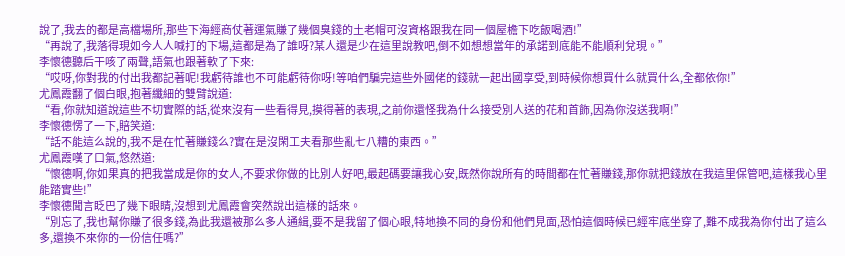說了,我去的都是高檔場所,那些下海經商仗著運氣賺了幾個臭錢的土老帽可沒資格跟我在同一個屋檐下吃飯喝酒!”
“再說了,我落得現如今人人喊打的下場,這都是為了誰呀?某人還是少在這里說教吧,倒不如想想當年的承諾到底能不能順利兌現。”
李懷德聽后干咳了兩聲,語氣也跟著軟了下來:
“哎呀,你對我的付出我都記著呢!我虧待誰也不可能虧待你呀!等咱們騙完這些外國佬的錢就一起出國享受,到時候你想買什么就買什么,全都依你!”
尤鳳霞翻了個白眼,抱著纖細的雙臂說道:
“看,你就知道說這些不切實際的話,從來沒有一些看得見,摸得著的表現,之前你還怪我為什么接受別人送的花和首飾,因為你沒送我啊!”
李懷德愣了一下,賠笑道:
“話不能這么說的,我不是在忙著賺錢么?實在是沒閑工夫看那些亂七八糟的東西。”
尤鳳霞嘆了口氣,悠然道:
“懷德啊,你如果真的把我當成是你的女人,不要求你做的比別人好吧,最起碼要讓我心安,既然你說所有的時間都在忙著賺錢,那你就把錢放在我這里保管吧,這樣我心里能踏實些!”
李懷德聞言眨巴了幾下眼睛,沒想到尤鳳霞會突然說出這樣的話來。
“別忘了,我也幫你賺了很多錢,為此我還被那么多人通緝,要不是我留了個心眼,特地換不同的身份和他們見面,恐怕這個時候已經牢底坐穿了,難不成我為你付出了這么多,還換不來你的一份信任嗎?”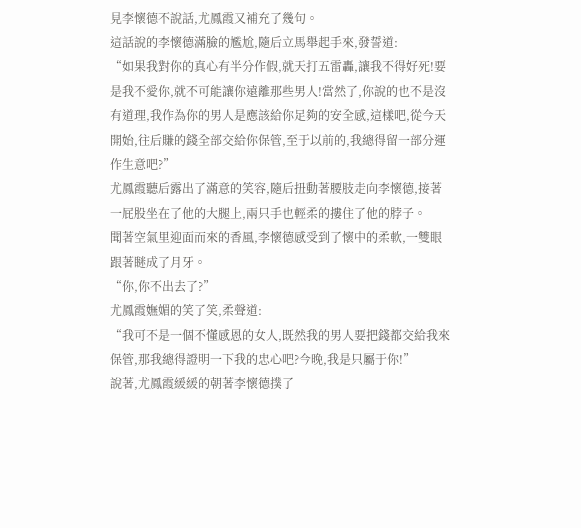見李懷德不說話,尤鳳霞又補充了幾句。
這話說的李懷德滿臉的尷尬,隨后立馬舉起手來,發誓道:
“如果我對你的真心有半分作假,就天打五雷轟,讓我不得好死!要是我不愛你,就不可能讓你遠離那些男人!當然了,你說的也不是沒有道理,我作為你的男人是應該給你足夠的安全感,這樣吧,從今天開始,往后賺的錢全部交給你保管,至于以前的,我總得留一部分運作生意吧?”
尤鳳霞聽后露出了滿意的笑容,隨后扭動著腰肢走向李懷德,接著一屁股坐在了他的大腿上,兩只手也輕柔的摟住了他的脖子。
聞著空氣里迎面而來的香風,李懷德感受到了懷中的柔軟,一雙眼跟著瞇成了月牙。
“你,你不出去了?”
尤鳳霞嫵媚的笑了笑,柔聲道:
“我可不是一個不懂感恩的女人,既然我的男人要把錢都交給我來保管,那我總得證明一下我的忠心吧?今晚,我是只屬于你!”
說著,尤鳳霞緩緩的朝著李懷德撲了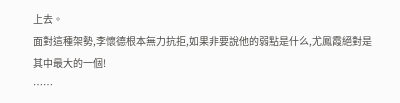上去。
面對這種架勢,李懷德根本無力抗拒,如果非要說他的弱點是什么,尤鳳霞絕對是其中最大的一個!
……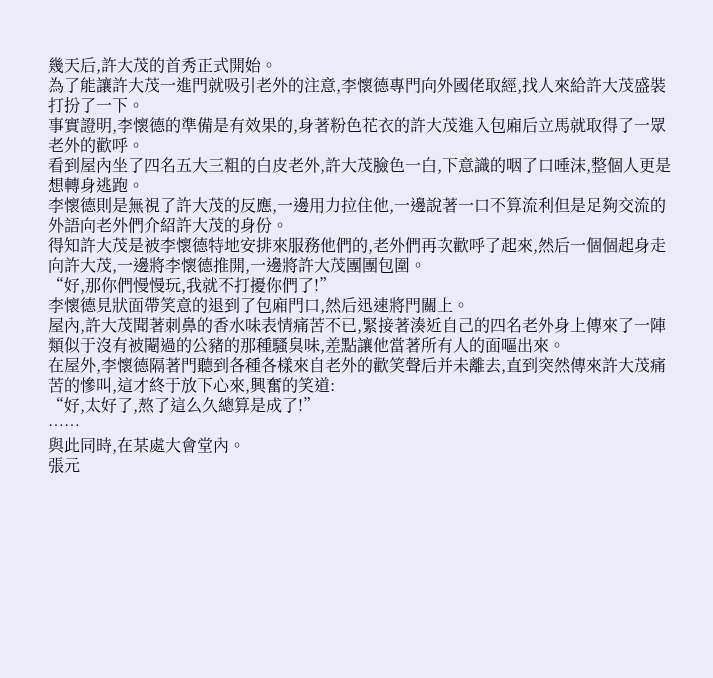幾天后,許大茂的首秀正式開始。
為了能讓許大茂一進門就吸引老外的注意,李懷德專門向外國佬取經,找人來給許大茂盛裝打扮了一下。
事實證明,李懷德的準備是有效果的,身著粉色花衣的許大茂進入包廂后立馬就取得了一眾老外的歡呼。
看到屋內坐了四名五大三粗的白皮老外,許大茂臉色一白,下意識的咽了口唾沫,整個人更是想轉身逃跑。
李懷德則是無視了許大茂的反應,一邊用力拉住他,一邊說著一口不算流利但是足夠交流的外語向老外們介紹許大茂的身份。
得知許大茂是被李懷德特地安排來服務他們的,老外們再次歡呼了起來,然后一個個起身走向許大茂,一邊將李懷德推開,一邊將許大茂團團包圍。
“好,那你們慢慢玩,我就不打擾你們了!”
李懷德見狀面帶笑意的退到了包廂門口,然后迅速將門關上。
屋內,許大茂聞著刺鼻的香水味表情痛苦不已,緊接著湊近自己的四名老外身上傳來了一陣類似于沒有被閹過的公豬的那種騷臭味,差點讓他當著所有人的面嘔出來。
在屋外,李懷德隔著門聽到各種各樣來自老外的歡笑聲后并未離去,直到突然傳來許大茂痛苦的慘叫,這才終于放下心來,興奮的笑道:
“好,太好了,熬了這么久總算是成了!”
……
與此同時,在某處大會堂內。
張元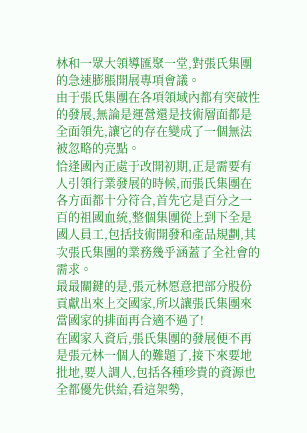林和一眾大領導匯聚一堂,對張氏集團的急速膨脹開展專項會議。
由于張氏集團在各項領域內都有突破性的發展,無論是運營還是技術層面都是全面領先,讓它的存在變成了一個無法被忽略的亮點。
恰逢國內正處于改開初期,正是需要有人引領行業發展的時候,而張氏集團在各方面都十分符合,首先它是百分之一百的祖國血統,整個集團從上到下全是國人員工,包括技術開發和產品規劃,其次張氏集團的業務幾乎涵蓋了全社會的需求。
最最關鍵的是,張元林愿意把部分股份貢獻出來上交國家,所以讓張氏集團來當國家的排面再合適不過了!
在國家入資后,張氏集團的發展便不再是張元林一個人的難題了,接下來要地批地,要人調人,包括各種珍貴的資源也全都優先供給,看這架勢,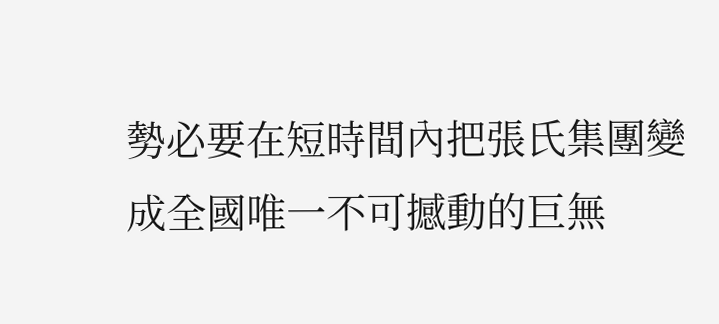勢必要在短時間內把張氏集團變成全國唯一不可撼動的巨無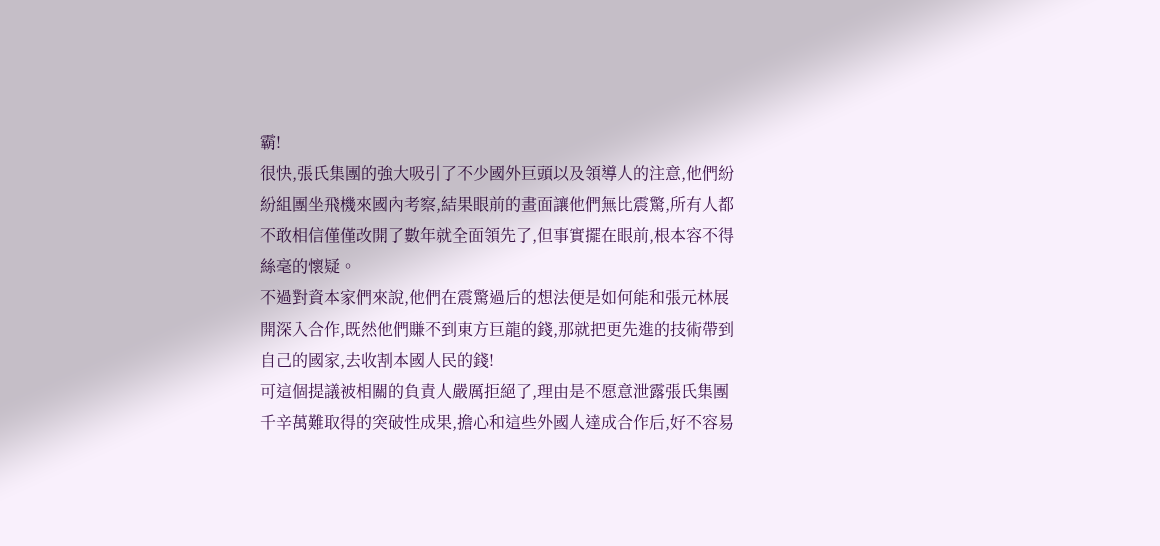霸!
很快,張氏集團的強大吸引了不少國外巨頭以及領導人的注意,他們紛紛組團坐飛機來國內考察,結果眼前的畫面讓他們無比震驚,所有人都不敢相信僅僅改開了數年就全面領先了,但事實擺在眼前,根本容不得絲毫的懷疑。
不過對資本家們來說,他們在震驚過后的想法便是如何能和張元林展開深入合作,既然他們賺不到東方巨龍的錢,那就把更先進的技術帶到自己的國家,去收割本國人民的錢!
可這個提議被相關的負責人嚴厲拒絕了,理由是不愿意泄露張氏集團千辛萬難取得的突破性成果,擔心和這些外國人達成合作后,好不容易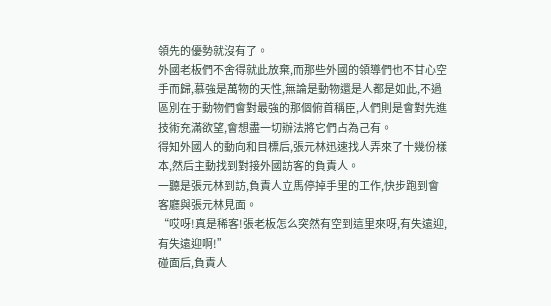領先的優勢就沒有了。
外國老板們不舍得就此放棄,而那些外國的領導們也不甘心空手而歸,慕強是萬物的天性,無論是動物還是人都是如此,不過區別在于動物們會對最強的那個俯首稱臣,人們則是會對先進技術充滿欲望,會想盡一切辦法將它們占為己有。
得知外國人的動向和目標后,張元林迅速找人弄來了十幾份樣本,然后主動找到對接外國訪客的負責人。
一聽是張元林到訪,負責人立馬停掉手里的工作,快步跑到會客廳與張元林見面。
“哎呀!真是稀客!張老板怎么突然有空到這里來呀,有失遠迎,有失遠迎啊!”
碰面后,負責人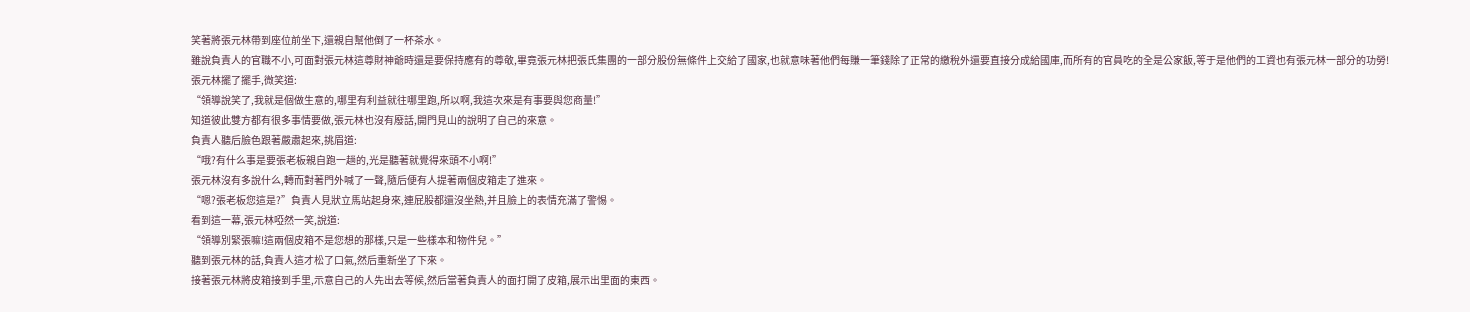笑著將張元林帶到座位前坐下,還親自幫他倒了一杯茶水。
雖說負責人的官職不小,可面對張元林這尊財神爺時還是要保持應有的尊敬,畢竟張元林把張氏集團的一部分股份無條件上交給了國家,也就意味著他們每賺一筆錢除了正常的繳稅外還要直接分成給國庫,而所有的官員吃的全是公家飯,等于是他們的工資也有張元林一部分的功勞!
張元林擺了擺手,微笑道:
“領導說笑了,我就是個做生意的,哪里有利益就往哪里跑,所以啊,我這次來是有事要與您商量!”
知道彼此雙方都有很多事情要做,張元林也沒有廢話,開門見山的說明了自己的來意。
負責人聽后臉色跟著嚴肅起來,挑眉道:
“哦?有什么事是要張老板親自跑一趟的,光是聽著就覺得來頭不小啊!”
張元林沒有多說什么,轉而對著門外喊了一聲,隨后便有人提著兩個皮箱走了進來。
“嗯?張老板您這是?”負責人見狀立馬站起身來,連屁股都還沒坐熱,并且臉上的表情充滿了警惕。
看到這一幕,張元林啞然一笑,說道:
“領導別緊張嘛!這兩個皮箱不是您想的那樣,只是一些樣本和物件兒。”
聽到張元林的話,負責人這才松了口氣,然后重新坐了下來。
接著張元林將皮箱接到手里,示意自己的人先出去等候,然后當著負責人的面打開了皮箱,展示出里面的東西。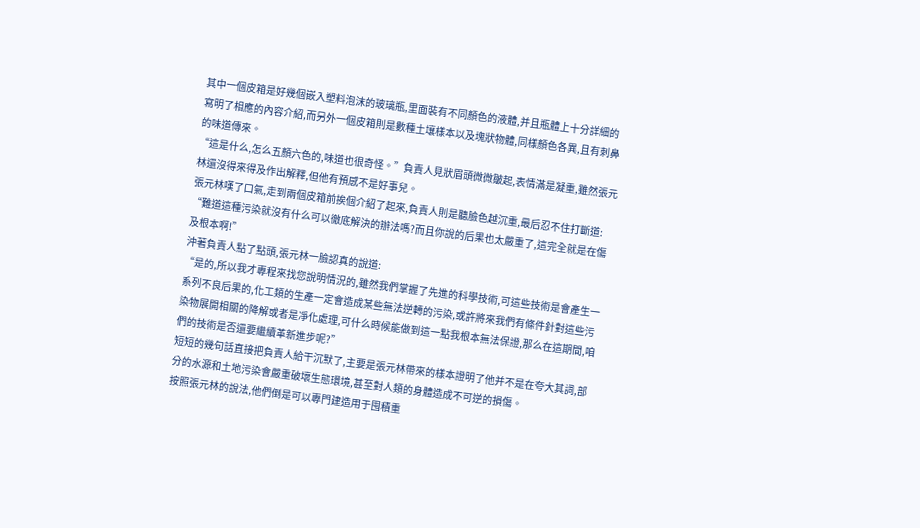其中一個皮箱是好幾個嵌入塑料泡沫的玻璃瓶,里面裝有不同顏色的液體,并且瓶體上十分詳細的寫明了相應的內容介紹,而另外一個皮箱則是數種土壤樣本以及塊狀物體,同樣顏色各異,且有刺鼻的味道傳來。
“這是什么,怎么五顏六色的,味道也很奇怪。”負責人見狀眉頭微微皺起,表情滿是凝重,雖然張元林還沒得來得及作出解釋,但他有預感不是好事兒。
張元林嘆了口氣,走到兩個皮箱前挨個介紹了起來,負責人則是聽臉色越沉重,最后忍不住打斷道:
“難道這種污染就沒有什么可以徹底解決的辦法嗎?而且你說的后果也太嚴重了,這完全就是在傷及根本啊!”
沖著負責人點了點頭,張元林一臉認真的說道:
“是的,所以我才專程來找您說明情況的,雖然我們掌握了先進的科學技術,可這些技術是會產生一系列不良后果的,化工類的生產一定會造成某些無法逆轉的污染,或許將來我們有條件針對這些污染物展開相關的降解或者是凈化處理,可什么時候能做到這一點我根本無法保證,那么在這期間,咱們的技術是否還要繼續革新進步呢?”
短短的幾句話直接把負責人給干沉默了,主要是張元林帶來的樣本證明了他并不是在夸大其詞,部分的水源和土地污染會嚴重破壞生態環境,甚至對人類的身體造成不可逆的損傷。
按照張元林的說法,他們倒是可以專門建造用于囤積重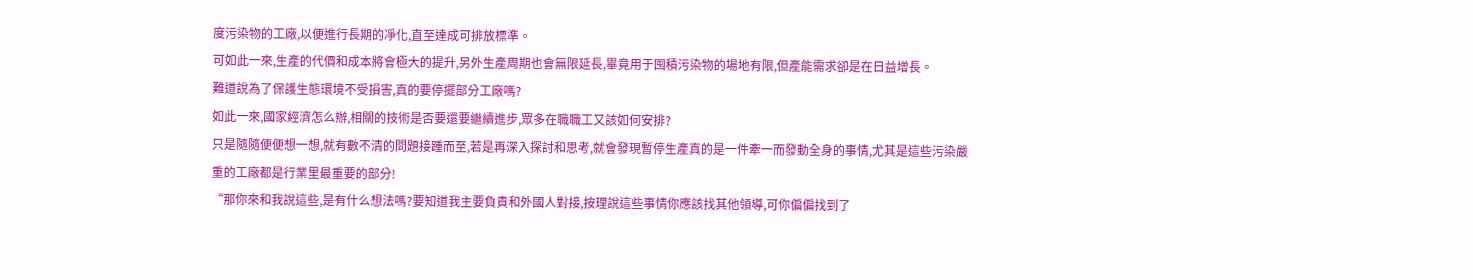度污染物的工廠,以便進行長期的凈化,直至達成可排放標準。
可如此一來,生產的代價和成本將會極大的提升,另外生產周期也會無限延長,畢竟用于囤積污染物的場地有限,但產能需求卻是在日益增長。
難道說為了保護生態環境不受損害,真的要停擺部分工廠嗎?
如此一來,國家經濟怎么辦,相關的技術是否要還要繼續進步,眾多在職職工又該如何安排?
只是隨隨便便想一想,就有數不清的問題接踵而至,若是再深入探討和思考,就會發現暫停生產真的是一件牽一而發動全身的事情,尤其是這些污染嚴重的工廠都是行業里最重要的部分!
“那你來和我說這些,是有什么想法嗎?要知道我主要負責和外國人對接,按理說這些事情你應該找其他領導,可你偏偏找到了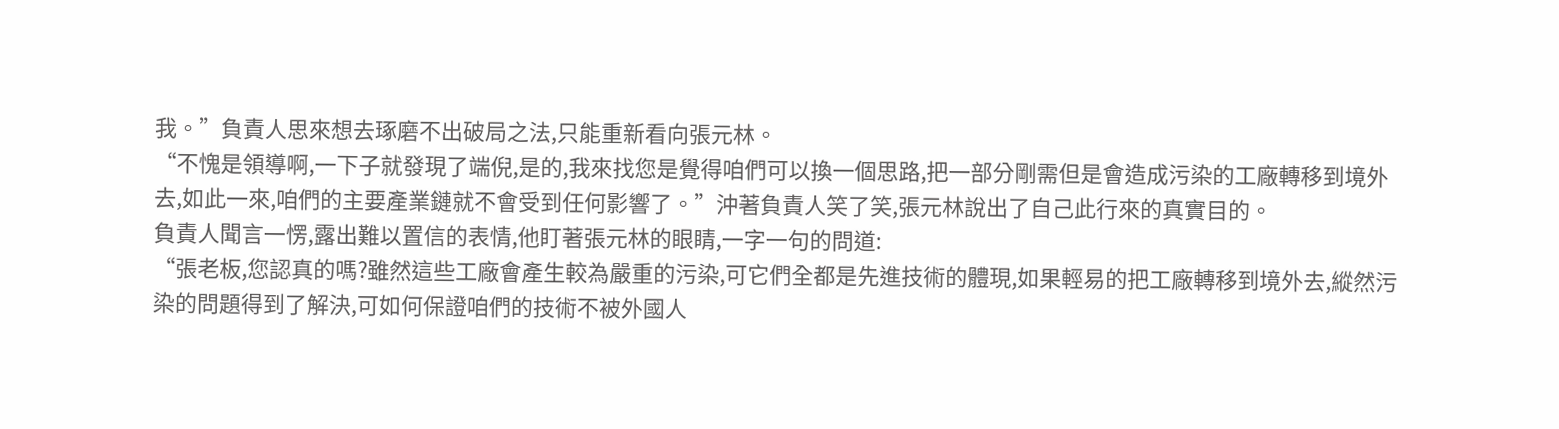我。”負責人思來想去琢磨不出破局之法,只能重新看向張元林。
“不愧是領導啊,一下子就發現了端倪,是的,我來找您是覺得咱們可以換一個思路,把一部分剛需但是會造成污染的工廠轉移到境外去,如此一來,咱們的主要產業鏈就不會受到任何影響了。”沖著負責人笑了笑,張元林說出了自己此行來的真實目的。
負責人聞言一愣,露出難以置信的表情,他盯著張元林的眼睛,一字一句的問道:
“張老板,您認真的嗎?雖然這些工廠會產生較為嚴重的污染,可它們全都是先進技術的體現,如果輕易的把工廠轉移到境外去,縱然污染的問題得到了解決,可如何保證咱們的技術不被外國人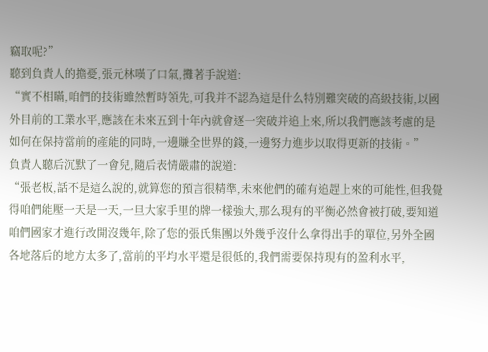竊取呢?”
聽到負責人的擔憂,張元林嘆了口氣,攤著手說道:
“實不相瞞,咱們的技術雖然暫時領先,可我并不認為這是什么特別難突破的高級技術,以國外目前的工業水平,應該在未來五到十年內就會逐一突破并追上來,所以我們應該考慮的是如何在保持當前的產能的同時,一邊賺全世界的錢,一邊努力進步以取得更新的技術。”
負責人聽后沉默了一會兒,隨后表情嚴肅的說道:
“張老板,話不是這么說的,就算您的預言很精準,未來他們的確有追趕上來的可能性,但我覺得咱們能壓一天是一天,一旦大家手里的牌一樣強大,那么現有的平衡必然會被打破,要知道咱們國家才進行改開沒幾年,除了您的張氏集團以外幾乎沒什么拿得出手的單位,另外全國各地落后的地方太多了,當前的平均水平還是很低的,我們需要保持現有的盈利水平,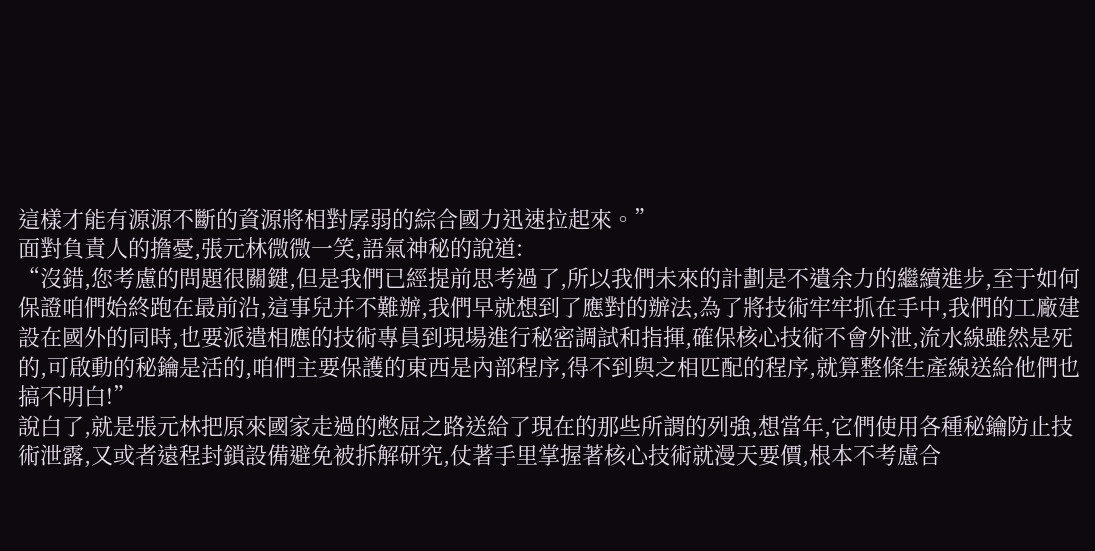這樣才能有源源不斷的資源將相對孱弱的綜合國力迅速拉起來。”
面對負責人的擔憂,張元林微微一笑,語氣神秘的說道:
“沒錯,您考慮的問題很關鍵,但是我們已經提前思考過了,所以我們未來的計劃是不遺余力的繼續進步,至于如何保證咱們始終跑在最前沿,這事兒并不難辦,我們早就想到了應對的辦法,為了將技術牢牢抓在手中,我們的工廠建設在國外的同時,也要派遣相應的技術專員到現場進行秘密調試和指揮,確保核心技術不會外泄,流水線雖然是死的,可啟動的秘鑰是活的,咱們主要保護的東西是內部程序,得不到與之相匹配的程序,就算整條生產線送給他們也搞不明白!”
說白了,就是張元林把原來國家走過的憋屈之路送給了現在的那些所謂的列強,想當年,它們使用各種秘鑰防止技術泄露,又或者遠程封鎖設備避免被拆解研究,仗著手里掌握著核心技術就漫天要價,根本不考慮合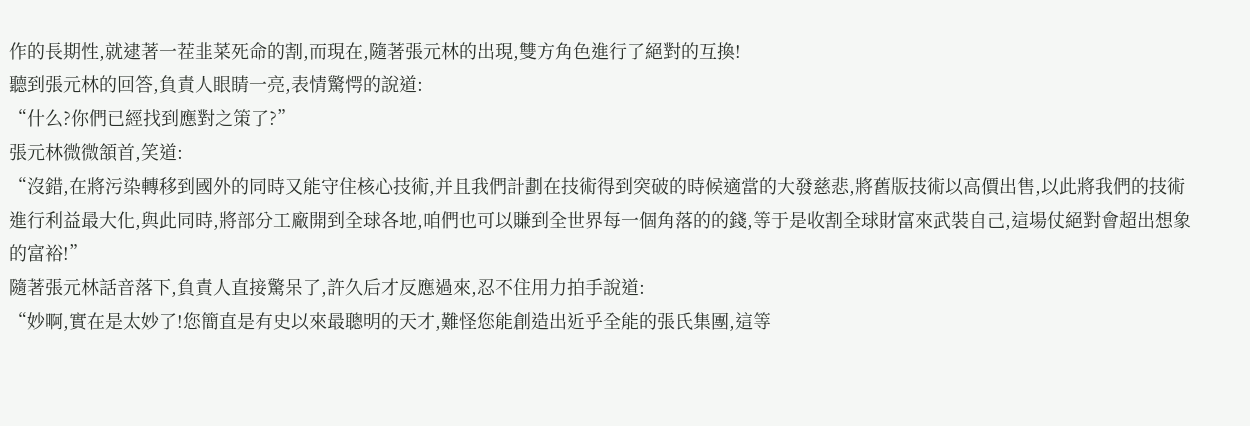作的長期性,就逮著一茬韭菜死命的割,而現在,隨著張元林的出現,雙方角色進行了絕對的互換!
聽到張元林的回答,負責人眼睛一亮,表情驚愕的說道:
“什么?你們已經找到應對之策了?”
張元林微微頷首,笑道:
“沒錯,在將污染轉移到國外的同時又能守住核心技術,并且我們計劃在技術得到突破的時候適當的大發慈悲,將舊版技術以高價出售,以此將我們的技術進行利益最大化,與此同時,將部分工廠開到全球各地,咱們也可以賺到全世界每一個角落的的錢,等于是收割全球財富來武裝自己,這場仗絕對會超出想象的富裕!”
隨著張元林話音落下,負責人直接驚呆了,許久后才反應過來,忍不住用力拍手說道:
“妙啊,實在是太妙了!您簡直是有史以來最聰明的天才,難怪您能創造出近乎全能的張氏集團,這等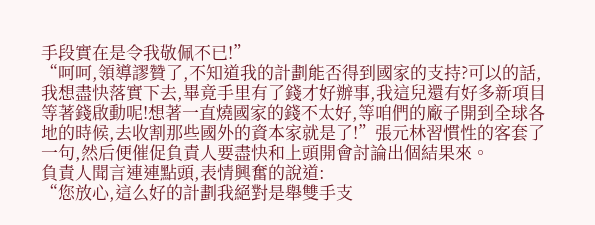手段實在是令我敬佩不已!”
“呵呵,領導謬贊了,不知道我的計劃能否得到國家的支持?可以的話,我想盡快落實下去,畢竟手里有了錢才好辦事,我這兒還有好多新項目等著錢啟動呢!想著一直燒國家的錢不太好,等咱們的廠子開到全球各地的時候,去收割那些國外的資本家就是了!”張元林習慣性的客套了一句,然后便催促負責人要盡快和上頭開會討論出個結果來。
負責人聞言連連點頭,表情興奮的說道:
“您放心,這么好的計劃我絕對是舉雙手支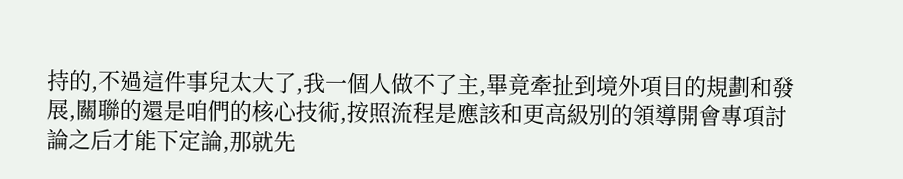持的,不過這件事兒太大了,我一個人做不了主,畢竟牽扯到境外項目的規劃和發展,關聯的還是咱們的核心技術,按照流程是應該和更高級別的領導開會專項討論之后才能下定論,那就先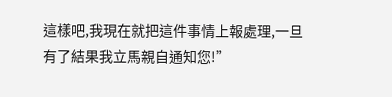這樣吧,我現在就把這件事情上報處理,一旦有了結果我立馬親自通知您!”